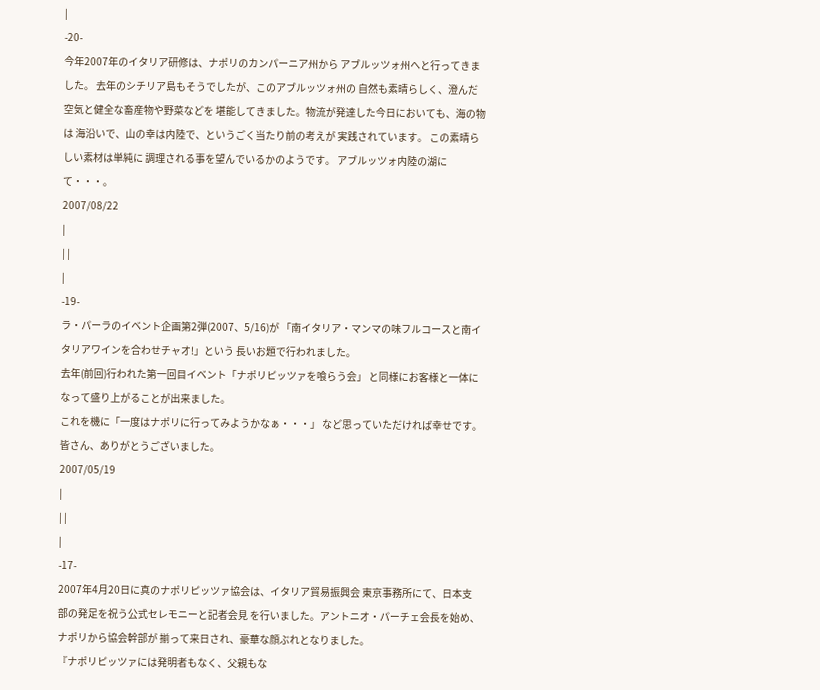|
-20-
今年2007年のイタリア研修は、ナポリのカンパーニア州から アブルッツォ州へと行ってきました。 去年のシチリア島もそうでしたが、このアブルッツォ州の 自然も素晴らしく、澄んだ空気と健全な畜産物や野菜などを 堪能してきました。物流が発達した今日においても、海の物は 海沿いで、山の幸は内陸で、というごく当たり前の考えが 実践されています。 この素晴らしい素材は単純に 調理される事を望んでいるかのようです。 アブルッツォ内陸の湖にて・・・。
2007/08/22
|
| |
|
-19-
ラ・パーラのイベント企画第2弾(2007、5/16)が 「南イタリア・マンマの味フルコースと南イタリアワインを合わせチャオ!」という 長いお題で行われました。
去年(前回)行われた第一回目イベント「ナポリピッツァを喰らう会」 と同様にお客様と一体になって盛り上がることが出来ました。
これを機に「一度はナポリに行ってみようかなぁ・・・」 など思っていただければ幸せです。 皆さん、ありがとうございました。
2007/05/19
|
| |
|
-17-
2007年4月20日に真のナポリピッツァ協会は、イタリア貿易振興会 東京事務所にて、日本支部の発足を祝う公式セレモニーと記者会見 を行いました。アントニオ・パーチェ会長を始め、ナポリから協会幹部が 揃って来日され、豪華な顔ぶれとなりました。
『ナポリピッツァには発明者もなく、父親もな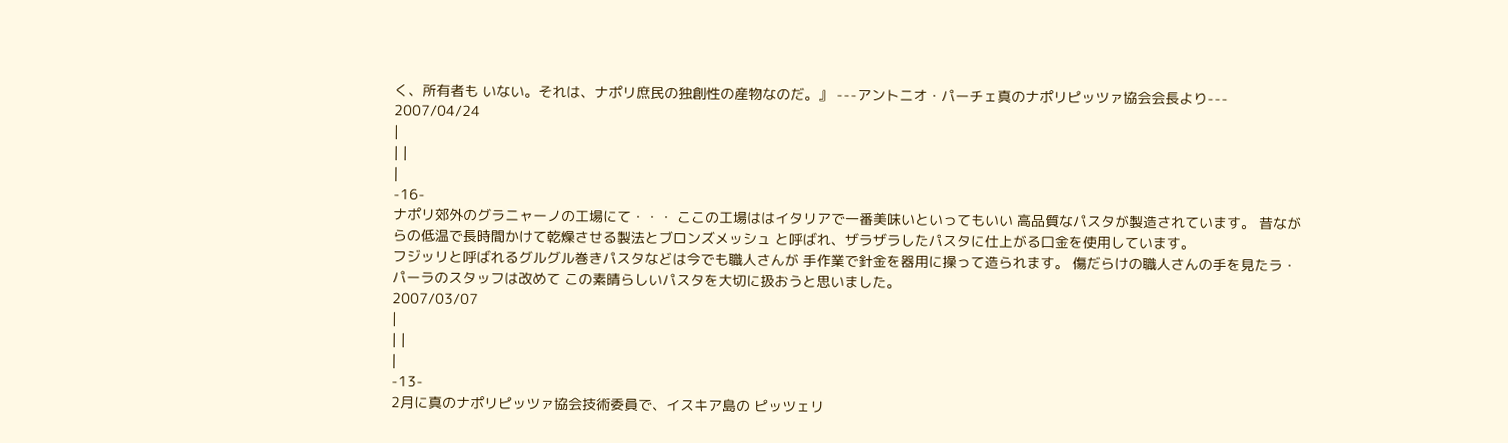く、所有者も いない。それは、ナポリ庶民の独創性の産物なのだ。』 ---アントニオ・パーチェ真のナポリピッツァ協会会長より---
2007/04/24
|
| |
|
-16-
ナポリ郊外のグラニャーノの工場にて・・・ ここの工場ははイタリアで一番美味いといってもいい 高品質なパスタが製造されています。 昔ながらの低温で長時間かけて乾燥させる製法とブロンズメッシュ と呼ばれ、ザラザラしたパスタに仕上がる口金を使用しています。
フジッリと呼ばれるグルグル巻きパスタなどは今でも職人さんが 手作業で針金を器用に操って造られます。 傷だらけの職人さんの手を見たラ・パーラのスタッフは改めて この素晴らしいパスタを大切に扱おうと思いました。
2007/03/07
|
| |
|
-13-
2月に真のナポリピッツァ協会技術委員で、イスキア島の ピッツェリ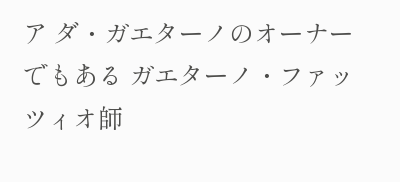ア ダ・ガエターノのオーナーでもある ガエターノ・ファッツィオ師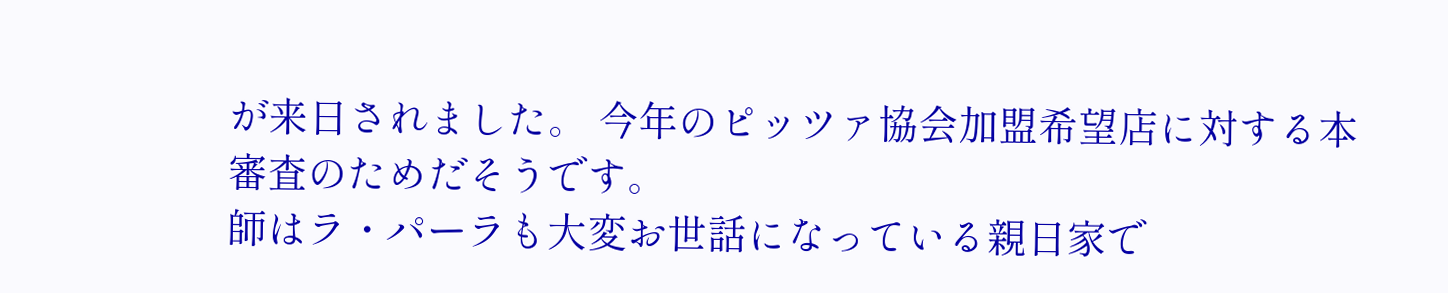が来日されました。 今年のピッツァ協会加盟希望店に対する本審査のためだそうです。
師はラ・パーラも大変お世話になっている親日家で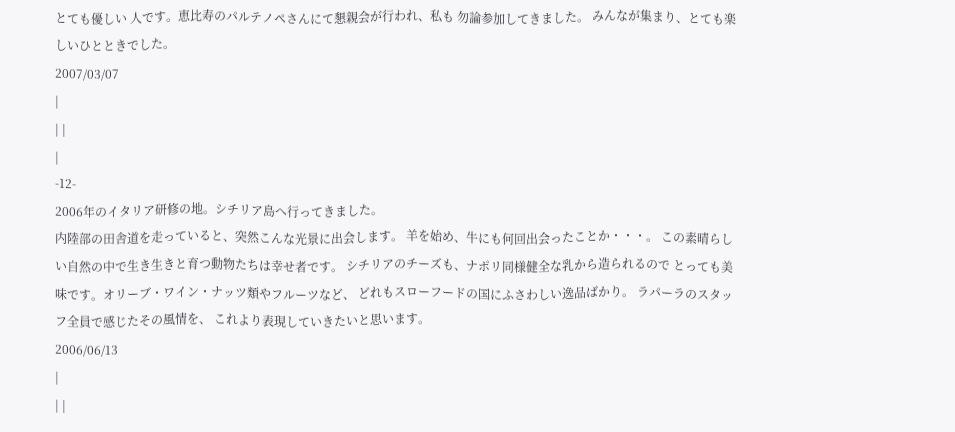とても優しい 人です。恵比寿のパルテノペさんにて懇親会が行われ、私も 勿論参加してきました。 みんなが集まり、とても楽しいひとときでした。
2007/03/07
|
| |
|
-12-
2006年のイタリア研修の地。シチリア島へ行ってきました。
内陸部の田舎道を走っていると、突然こんな光景に出会します。 羊を始め、牛にも何回出会ったことか・・・。 この素晴らしい自然の中で生き生きと育つ動物たちは幸せ者です。 シチリアのチーズも、ナポリ同様健全な乳から造られるので とっても美味です。オリーブ・ワイン・ナッツ類やフルーツなど、 どれもスローフードの国にふさわしい逸品ばかり。 ラパーラのスタッフ全員で感じたその風情を、 これより表現していきたいと思います。
2006/06/13
|
| |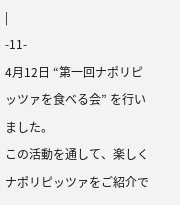|
-11-
4月12日 “第一回ナポリピッツァを食べる会” を行いました。
この活動を通して、楽しくナポリピッツァをご紹介で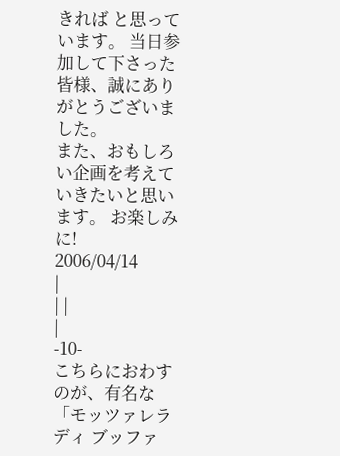きれば と思っています。 当日参加して下さった皆様、誠にありがとうございました。
また、おもしろい企画を考えていきたいと思います。 お楽しみに!
2006/04/14
|
| |
|
-10-
こちらにおわすのが、有名な「モッツァレラ ディ ブッファ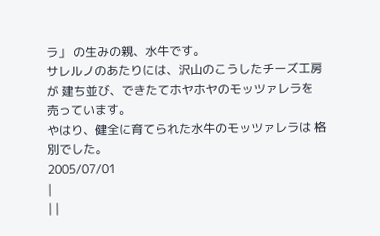ラ」 の生みの親、水牛です。
サレルノのあたりには、沢山のこうしたチーズ工房が 建ち並び、できたてホヤホヤのモッツァレラを 売っています。
やはり、健全に育てられた水牛のモッツァレラは 格別でした。
2005/07/01
|
| |